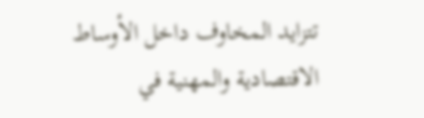تتزايد المخاوف داخل الأوساط الاقتصادية والمهنية في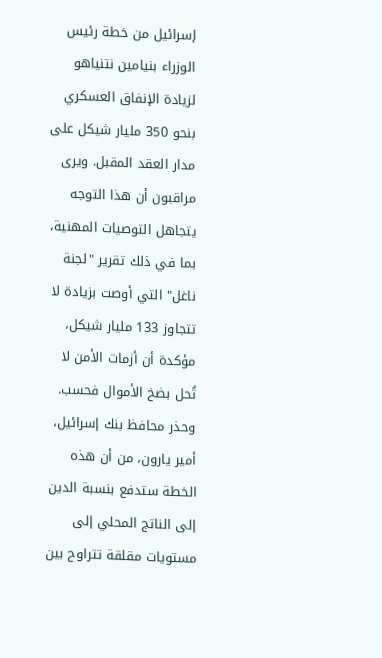إسرائيل من خطة رئيس الوزراء بنيامين نتنياهو لزيادة الإنفاق العسكري بنحو 350 مليار شيكل على مدار العقد المقبل. ويرى مراقبون أن هذا التوجه يتجاهل التوصيات المهنية، بما في ذلك تقرير "لجنة ناغل" التي أوصت بزيادة لا تتجاوز 133 مليار شيكل، مؤكدة أن أزمات الأمن لا تُحل بضخ الأموال فحسب.
وحذر محافظ بنك إسرائيل، أمير يارون، من أن هذه الخطة ستدفع بنسبة الدين إلى الناتج المحلي إلى مستويات مقلقة تتراوح بين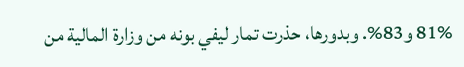81% و83%. وبدورها، حذرت تمار ليفي بونه من وزارة المالية من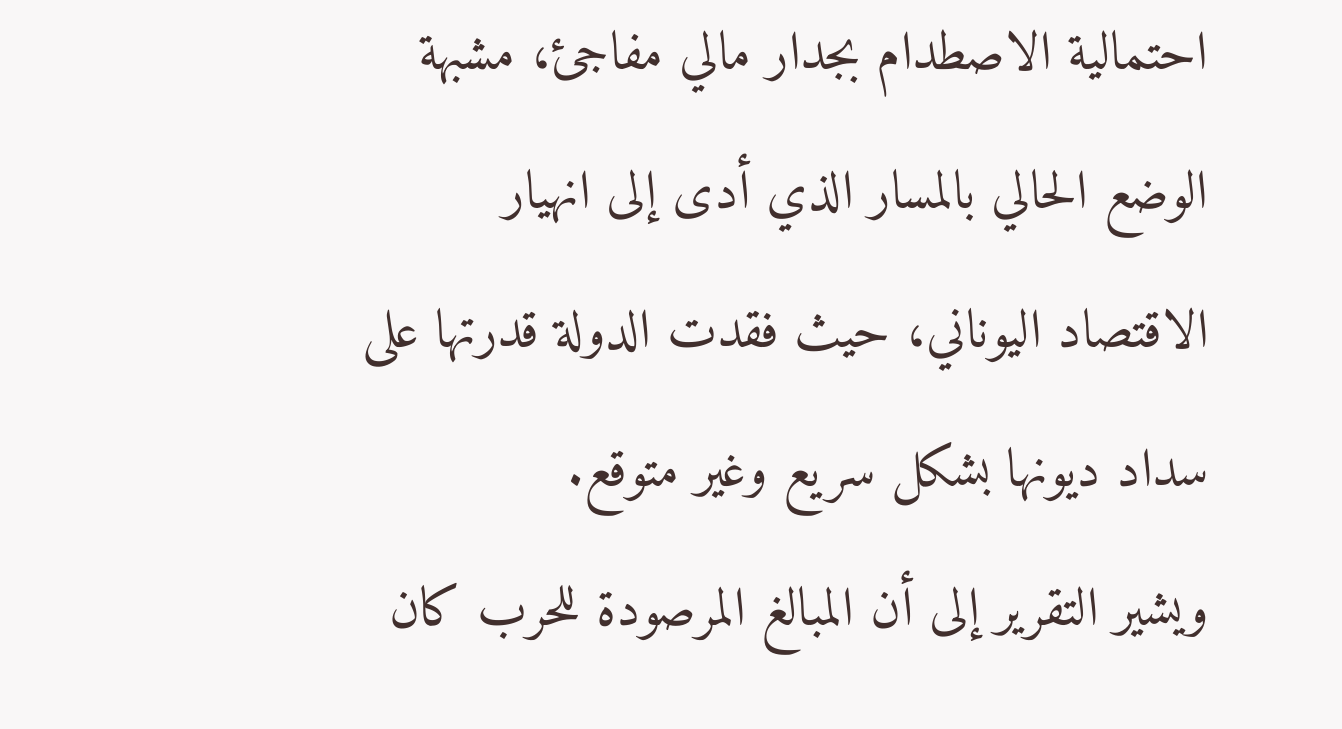احتمالية الاصطدام بجدار مالي مفاجئ، مشبهة الوضع الحالي بالمسار الذي أدى إلى انهيار الاقتصاد اليوناني، حيث فقدت الدولة قدرتها على سداد ديونها بشكل سريع وغير متوقع.
ويشير التقرير إلى أن المبالغ المرصودة للحرب كان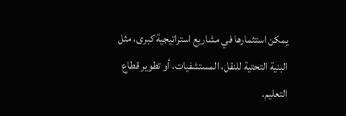يمكن استثمارها في مشاريع استراتيجية كبرى، مثل البنية التحتية للنقل، المستشفيات، أو تطوير قطاع التعليم.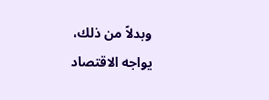وبدلاً من ذلك، يواجه الاقتصاد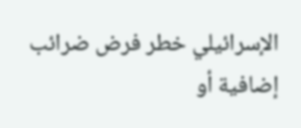الإسرائيلي خطر فرض ضرائب إضافية أو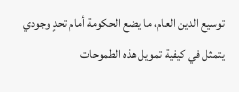توسيع الدين العام، ما يضع الحكومة أمام تحدٍ وجودي يتمثل في كيفية تمويل هذه الطموحات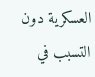العسكرية دون التسبب في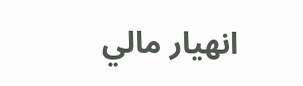انهيار مالي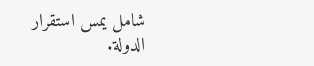شامل يمس استقرار الدولة.